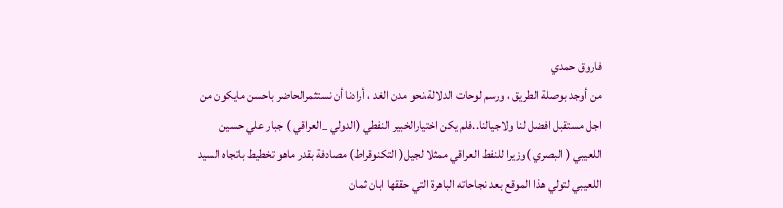فاروق حمدي
من أوجد بوصلة الطريق ، ورسم لوحات الدلالة،نحو مدن الغد ، أرادنا أن نستثمرالحاضر باحسن مايكون من اجل مستقبل افضل لنا ولاجيالنا..فلم يكن اختيارالخبير النفطي (الدولي _العراقي ) جبار علي حسين اللعيبي ( البصري )وزيرا للنفط العراقي ممثلا لجيل( التكنوقراط) مصادفة بقدر ماهو تخطيط باتجاه السيد اللعيبي لتولي هذا الموقع بعد نجاحاته الباهرة التي حققها ابان ثمان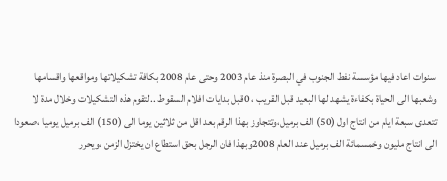سنوات اعاد فيها مؤسسة نفط الجنوب في البصرة منذ عام 2003 وحتى عام 2008 بكافة تشكيلاتها ومواقعها واقسامها وشعبها الى الحياة بكفاءة يشهد لها البعيد قبل القريب ، 0قبل بدايات افلام السقوط ..لتقوم هذه التشكيلات وخلال مدة لا تتعدى سبعة ايام من انتاج اول (50) الف برميل،وتتجاوز بهذا الرقم بعد اقل من ثلاثين يوما الى (150) الف برميل يوميا ،صعودا الى انتاج مليون وخمسمائة الف برميل عند العام 2008وبهذا فان الرجل بحق استطاع ان يختزل الزمن ،ويحرر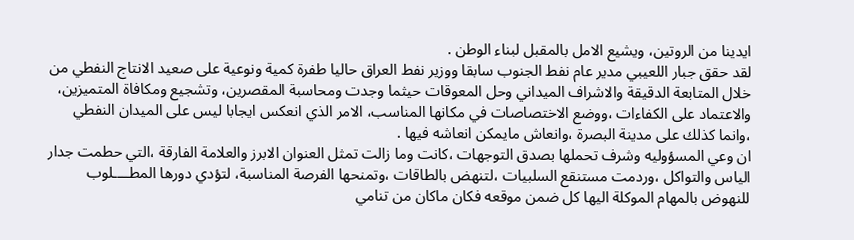ايدينا من الروتين، ويشيع الامل بالمقبل لبناء الوطن .
لقد حقق جبار اللعيبي مدير عام نفط الجنوب سابقا ووزير نفط العراق حاليا طفرة كمية ونوعية على صعيد الانتاج النفطي من خلال المتابعة الدقيقة والاشراف الميداني وحل المعوقات حيثما وجدت ومحاسبة المقصرين، وتشجيع ومكافاة المتميزين، والاعتماد على الكفاءات ،ووضع الاختصاصات في مكانها المناسب، الامر الذي انعكس ايجابا ليس على الميدان النفطي ،وانما كذلك على مدينة البصرة ،وانعاش مايمكن انعاشه فيها .
ان وعي المسؤوليه وشرف تحملها بصدق التوجهات ،كانت وما زالت تمثل العنوان الابرز والعلامة الفارقة ،التي حطمت جدار الياس والتواكل ،وردمت مستنقع السلبيات ،لتنهض بالطاقات ،وتمنحها الفرصة المناسبة، لتؤدي دورها المطــــلوب للنهوض بالمهام الموكلة اليها كل ضمن موقعه فكان ماكان من تنامي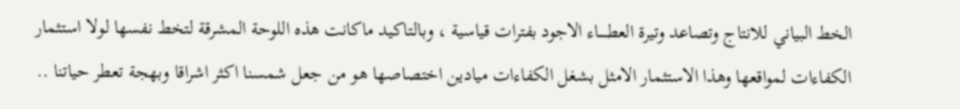الخط البياني للانتاج وتصاعد وتيرة العطـــــاء الاجود بفترات قياسية ، وبالتاكيد ماكانت هذه اللوحة المشرقة لتخط نفسها لولا استثمار الكفاءات لمواقعها وهذا الاستثمار الامثل بشغل الكفاءات ميادين اختصاصها هو من جعل شمسنا اكثر اشراقا وبهجة تعطر حياتنا ..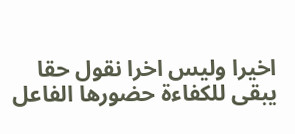اخيرا وليس اخرا نقول حقا يبقى للكفاءة حضورها الفاعل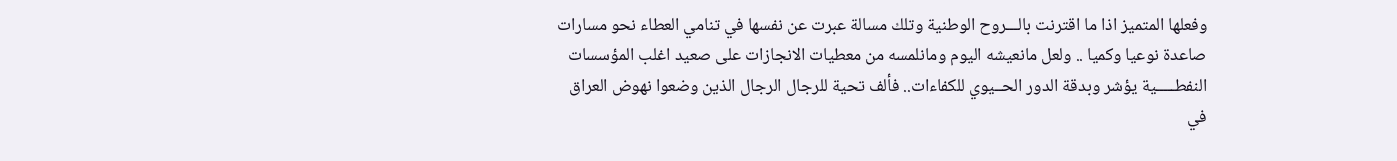وفعلها المتميز اذا ما اقترنت بالـــروح الوطنية وتلك مسالة عبرت عن نفسها في تنامي العطاء نحو مسارات صاعدة نوعيا وكميا .. ولعل مانعيشه اليوم ومانلمسه من معطيات الانجازات على صعيد اغلب المؤسسات النفطـــــية يؤشر وبدقة الدور الحــيوي للكفاءات.. فألف تحية للرجال الرجال الذين وضعوا نهوض العراق في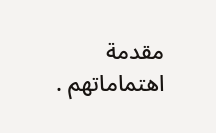مقدمة اهتماماتهم .